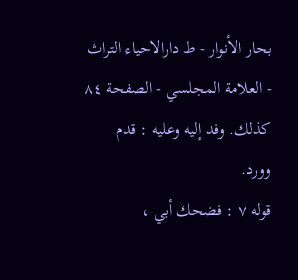بحار الأنوار - ط دارالاحیاء التراث - العلامة المجلسي - الصفحة ٨٤
كذلك. وفد إليه وعليه : قدم وورد.
قوله ٧ : فضحك أبي ،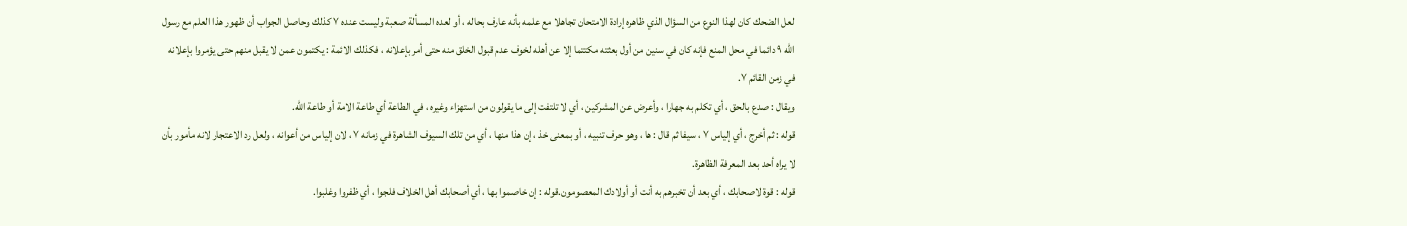لعل الضحك كان لهذا النوع من السؤال الذي ظاهره إرادة الامتحان تجاهلا مع علمه بأنه عارف بحاله ، أو لعده المسألة صعبة وليست عنده ٧ كذلك وحاصل الجواب أن ظهور هذا العلم مع رسول الله ٩ دائما في محل المنع فإنه كان في سنين من أول بعثته مكتتما إلا عن أهله لخوف عدم قبول الخلق منه حتى أمر بإعلانه ، فكذلك الائمة : يكتمون عمن لا يقبل منهم حتى يؤمروا بإعلانه في زمن القائم ٧.
ويقال : صدع بالحق ، أي تكلم به جهارا ، وأعرض عن المشركين ، أي لا تلتفت إلى ما يقولون من استهزاء وغيره ، في الطاعة أي طاعة الامة أو طاعة الله.
قوله : ثم أخرج ، أي إلياس ٧ ، سيفا ثم قال : ها ، وهو حرف تنبيه ، أو بمعنى خذ ، إن هذا منها ، أي من تلك السيوف الشاهرة في زمانه ٧ ، لان إلياس من أعوانه ، ولعل رد الاعتجار لانه مأمور بأن لا يراه أحد بعد المعرفة الظاهرة.
قوله : قوة لاصحابك ، أي بعد أن تخبرهم به أنت أو أولادك المعصومون.قوله : إن خاصموا بها ، أي أصحابك أهل الخلاف فلجوا ، أي ظفروا وغلبوا.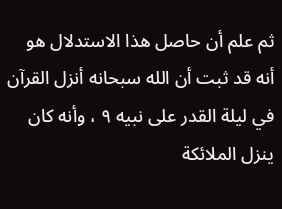ثم علم أن حاصل هذا الاستدلال هو أنه قد ثبت أن الله سبحانه أنزل القرآن في ليلة القدر على نبيه ٩ ، وأنه كان ينزل الملائكة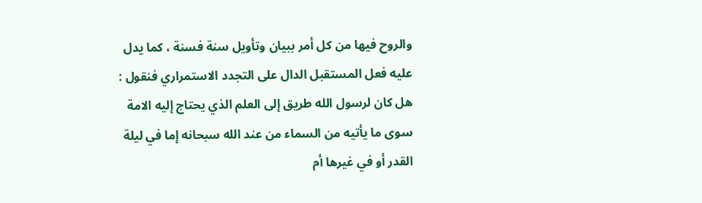والروح فيها من كل أمر ببيان وتأويل سنة فسنة ، كما يدل عليه فعل المستقبل الدال على التجدد الاستمراري فنقول : هل كان لرسول الله طريق إلى العلم الذي يحتاج إليه الامة سوى ما يأتيه من السماء من عند الله سبحانه إما في ليلة القدر أو في غيرها أم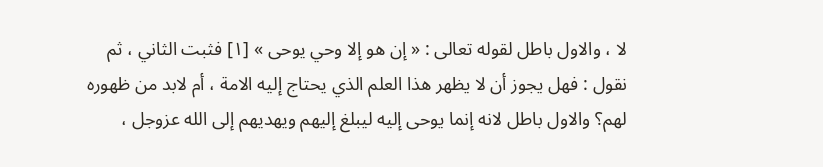لا ، والاول باطل لقوله تعالى : « إن هو إلا وحي يوحى » [١] فثبت الثاني ، ثم نقول : فهل يجوز أن لا يظهر هذا العلم الذي يحتاج إليه الامة ، أم لابد من ظهوره لهم؟ والاول باطل لانه إنما يوحى إليه ليبلغ إليهم ويهديهم إلى الله عزوجل ،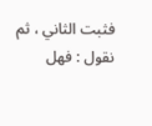فثبت الثاني ، ثم نقول : فهل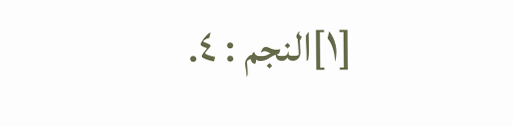[١]النجم : ٤.